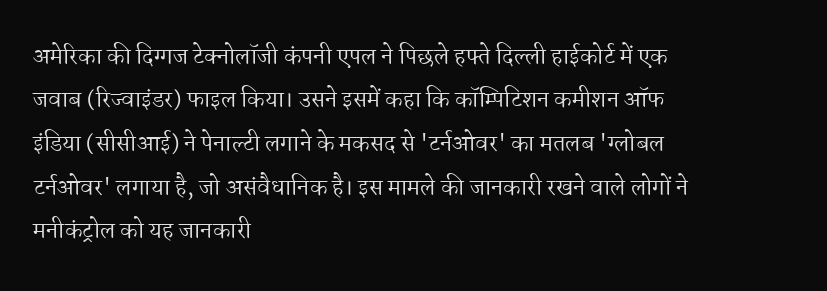अमेरिका की दिग्गज टेक्नोलॉजी कंपनी एपल ने पिछले हफ्ते दिल्ली हाईकोर्ट में एक जवाब (रिज्वाइंडर) फाइल किया। उसने इसमें कहा कि कॉम्पिटिशन कमीशन ऑफ इंडिया (सीसीआई) ने पेनाल्टी लगाने के मकसद से 'टर्नओवर' का मतलब 'ग्लोबल टर्नओवर' लगाया है, जो असंवैधानिक है। इस मामले की जानकारी रखने वाले लोगों ने मनीकंट्रोल को यह जानकारी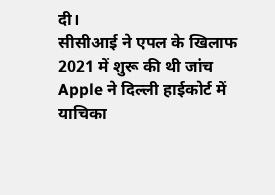दी।
सीसीआई ने एपल के खिलाफ 2021 में शुरू की थी जांच
Apple ने दिल्ली हाईकोर्ट में याचिका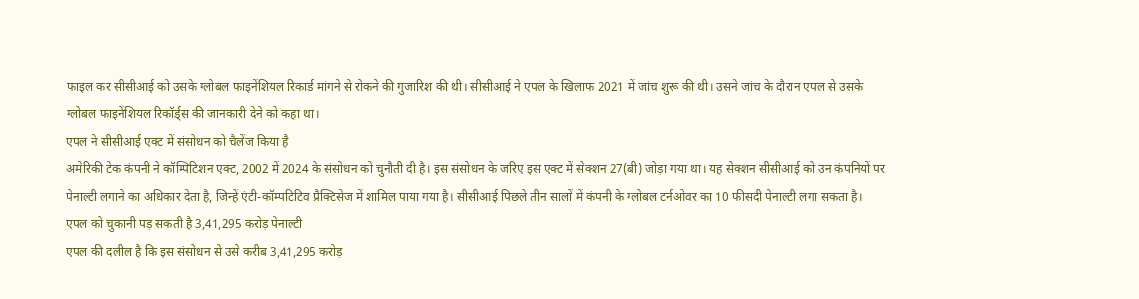फाइल कर सीसीआई को उसके ग्लोबल फाइनेंशियल रिकार्ड मांगने से रोकने की गुजारिश की थी। सीसीआई ने एपल के खिलाफ 2021 में जांच शुरू की थी। उसने जांच के दौरान एपल से उसके ग्लोबल फाइनेंशियल रिकॉर्ड्स की जानकारी देने को कहा था।
एपल ने सीसीआई एक्ट में संसोधन को चैलेंज किया है
अमेरिकी टेक कंपनी ने कॉम्पिटिशन एक्ट, 2002 में 2024 के संसोधन को चुनौती दी है। इस संसोधन के जरिए इस एक्ट में सेक्शन 27(बी) जोड़ा गया था। यह सेक्शन सीसीआई को उन कंपनियों पर पेनाल्टी लगाने का अधिकार देता है, जिन्हें एंटी-कॉम्पटिटिव प्रैक्टिसेज में शामिल पाया गया है। सीसीआई पिछले तीन सालों में कंपनी के ग्लोबल टर्नओवर का 10 फीसदी पेनाल्टी लगा सकता है।
एपल को चुकानी पड़ सकती है 3,41,295 करोड़ पेनाल्टी
एपल की दलील है कि इस संसोधन से उसे करीब 3,41,295 करोड़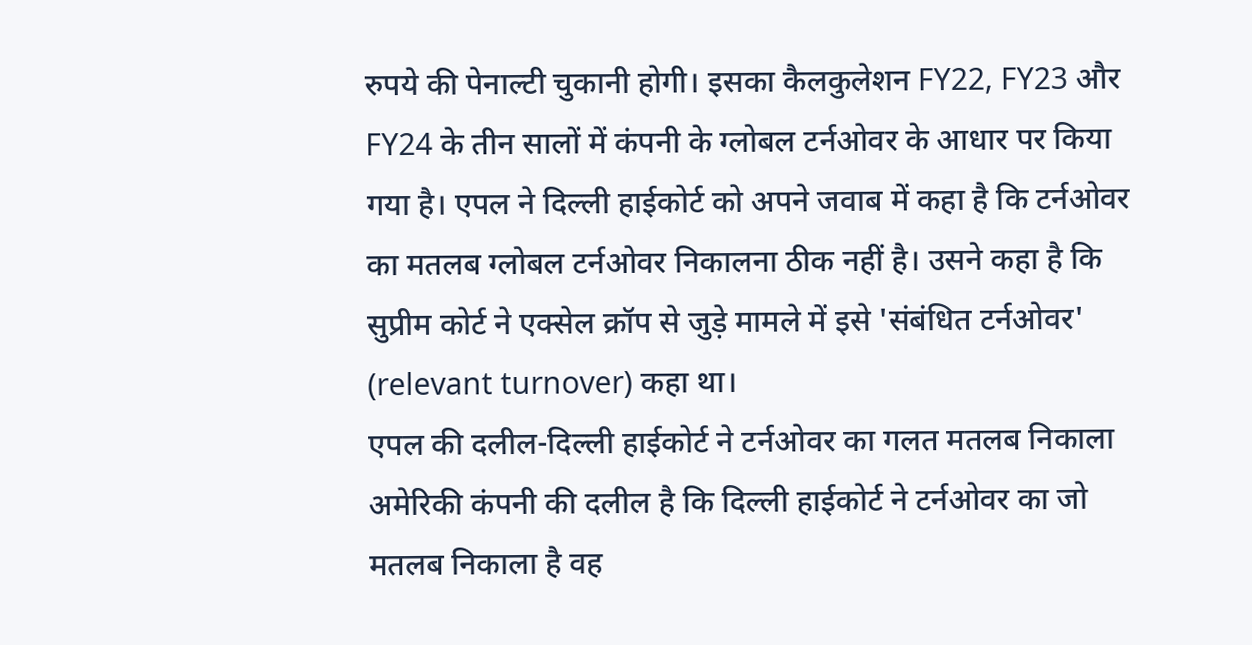रुपये की पेनाल्टी चुकानी होगी। इसका कैलकुलेशन FY22, FY23 और FY24 के तीन सालों में कंपनी के ग्लोबल टर्नओवर के आधार पर किया गया है। एपल ने दिल्ली हाईकोर्ट को अपने जवाब में कहा है कि टर्नओवर का मतलब ग्लोबल टर्नओवर निकालना ठीक नहीं है। उसने कहा है कि सुप्रीम कोर्ट ने एक्सेल क्रॉप से जुड़े मामले में इसे 'संबंधित टर्नओवर' (relevant turnover) कहा था।
एपल की दलील-दिल्ली हाईकोर्ट ने टर्नओवर का गलत मतलब निकाला
अमेरिकी कंपनी की दलील है कि दिल्ली हाईकोर्ट ने टर्नओवर का जो मतलब निकाला है वह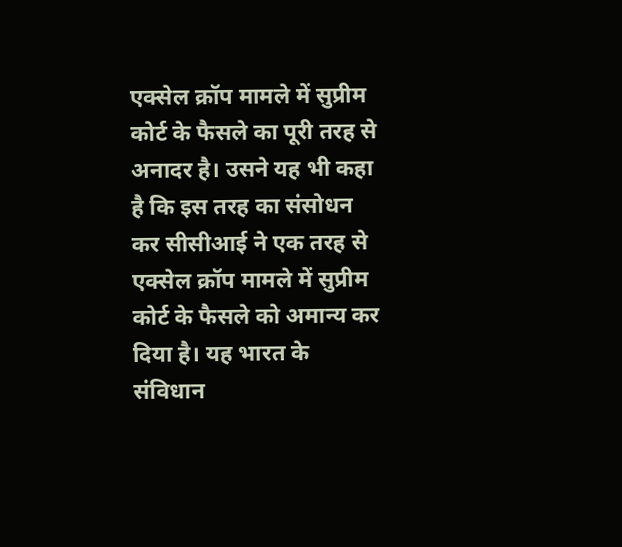एक्सेल क्रॉप मामले में सुप्रीम कोर्ट के फैसले का पूरी तरह से अनादर है। उसने यह भी कहा है कि इस तरह का संसोधन कर सीसीआई ने एक तरह से एक्सेल क्रॉप मामले में सुप्रीम कोर्ट के फैसले को अमान्य कर दिया है। यह भारत के संविधान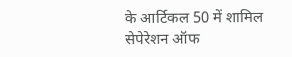के आर्टिकल 50 में शामिल सेपेरेशन ऑफ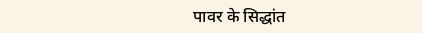पावर के सिद्धांत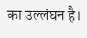का उल्लंघन है।